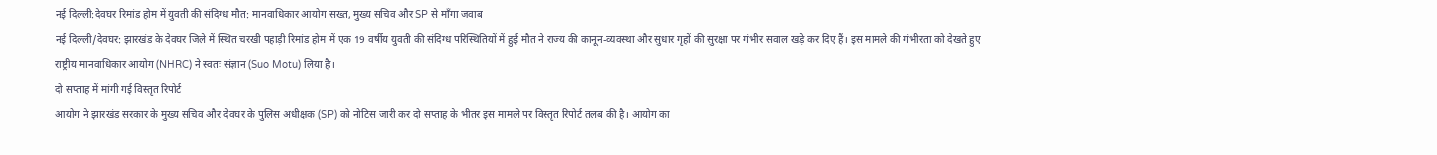नई दिल्ली:देवघर रिमांड होम में युवती की संदिग्ध मौत: मानवाधिकार आयोग सख्त, मुख्य सचिव और SP से माँगा जवाब
नई दिल्ली/देवघर: झारखंड के देवघर जिले में स्थित चरखी पहाड़ी रिमांड होम में एक 19 वर्षीय युवती की संदिग्ध परिस्थितियों में हुई मौत ने राज्य की कानून-व्यवस्था और सुधार गृहों की सुरक्षा पर गंभीर सवाल खड़े कर दिए हैं। इस मामले की गंभीरता को देखते हुए राष्ट्रीय मानवाधिकार आयोग (NHRC) ने स्वतः संज्ञान (Suo Motu) लिया है।
दो सप्ताह में मांगी गई विस्तृत रिपोर्ट
आयोग ने झारखंड सरकार के मुख्य सचिव और देवघर के पुलिस अधीक्षक (SP) को नोटिस जारी कर दो सप्ताह के भीतर इस मामले पर विस्तृत रिपोर्ट तलब की है। आयोग का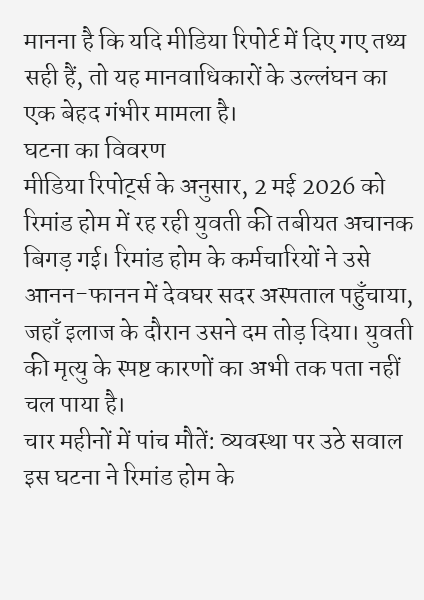मानना है कि यदि मीडिया रिपोर्ट में दिए गए तथ्य सही हैं, तो यह मानवाधिकारों के उल्लंघन का एक बेहद गंभीर मामला है।
घटना का विवरण
मीडिया रिपोर्ट्स के अनुसार, 2 मई 2026 को रिमांड होम में रह रही युवती की तबीयत अचानक बिगड़ गई। रिमांड होम के कर्मचारियों ने उसे आनन-फानन में देवघर सदर अस्पताल पहुँचाया, जहाँ इलाज के दौरान उसने दम तोड़ दिया। युवती की मृत्यु के स्पष्ट कारणों का अभी तक पता नहीं चल पाया है।
चार महीनों में पांच मौतें: व्यवस्था पर उठे सवाल
इस घटना ने रिमांड होम के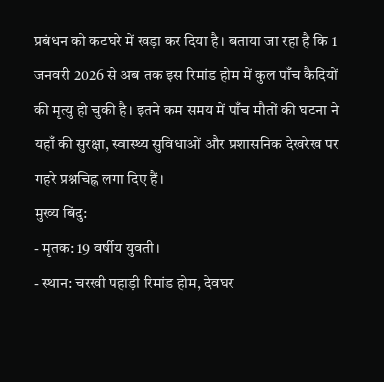प्रबंधन को कटघरे में खड़ा कर दिया है। बताया जा रहा है कि 1 जनवरी 2026 से अब तक इस रिमांड होम में कुल पाँच कैदियों की मृत्यु हो चुकी है। इतने कम समय में पाँच मौतों की घटना ने यहाँ की सुरक्षा, स्वास्थ्य सुविधाओं और प्रशासनिक देखरेख पर गहरे प्रश्नचिह्न लगा दिए हैं।
मुख्य बिंदु:
- मृतक: 19 वर्षीय युवती।
- स्थान: चरखी पहाड़ी रिमांड होम, देवघर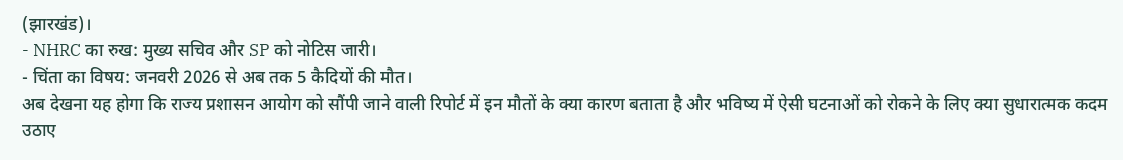(झारखंड)।
- NHRC का रुख: मुख्य सचिव और SP को नोटिस जारी।
- चिंता का विषय: जनवरी 2026 से अब तक 5 कैदियों की मौत।
अब देखना यह होगा कि राज्य प्रशासन आयोग को सौंपी जाने वाली रिपोर्ट में इन मौतों के क्या कारण बताता है और भविष्य में ऐसी घटनाओं को रोकने के लिए क्या सुधारात्मक कदम उठाए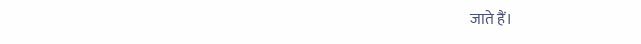जाते हैं।